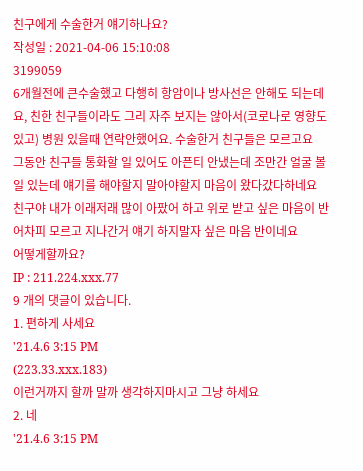친구에게 수술한거 얘기하나요?
작성일 : 2021-04-06 15:10:08
3199059
6개월전에 큰수술했고 다행히 항암이나 방사선은 안해도 되는데요, 친한 친구들이라도 그리 자주 보지는 않아서(코로나로 영향도 있고) 병원 있을때 연락안했어요. 수술한거 친구들은 모르고요
그동안 친구들 통화할 일 있어도 아픈티 안냈는데 조만간 얼굴 볼 일 있는데 얘기를 해야할지 말아야할지 마음이 왔다갔다하네요
친구야 내가 이래저래 많이 아팠어 하고 위로 받고 싶은 마음이 반 어차피 모르고 지나간거 얘기 하지말자 싶은 마음 반이네요
어떻게할까요?
IP : 211.224.xxx.77
9 개의 댓글이 있습니다.
1. 편하게 사세요
'21.4.6 3:15 PM
(223.33.xxx.183)
이런거까지 할까 말까 생각하지마시고 그냥 하세요
2. 네
'21.4.6 3:15 PM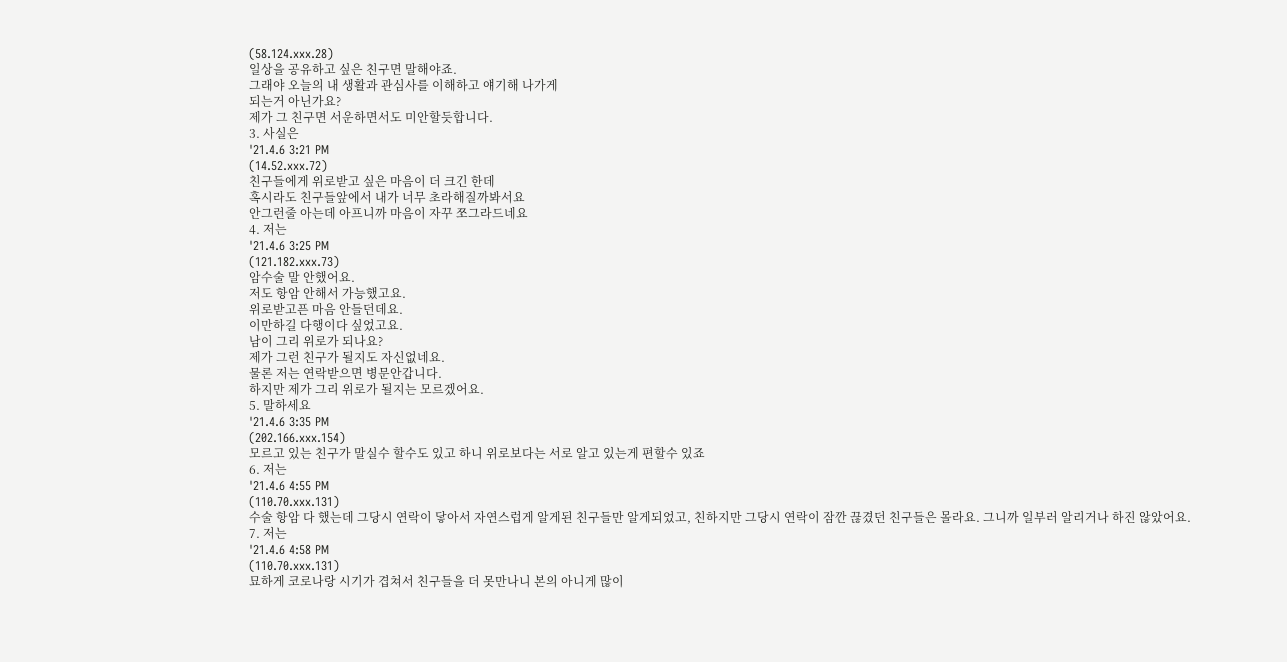(58.124.xxx.28)
일상을 공유하고 싶은 친구면 말해야죠.
그래야 오늘의 내 생활과 관심사를 이해하고 얘기해 나가게
되는거 아닌가요?
제가 그 친구면 서운하면서도 미안할듯합니다.
3. 사실은
'21.4.6 3:21 PM
(14.52.xxx.72)
친구들에게 위로받고 싶은 마음이 더 크긴 한데
혹시라도 친구들앞에서 내가 너무 초라해질까봐서요
안그런줄 아는데 아프니까 마음이 자꾸 쪼그라드네요
4. 저는
'21.4.6 3:25 PM
(121.182.xxx.73)
암수술 말 안했어요.
저도 항암 안해서 가능했고요.
위로받고픈 마음 안들던데요.
이만하길 다행이다 싶었고요.
남이 그리 위로가 되나요?
제가 그런 친구가 될지도 자신없네요.
물론 저는 연락받으면 병문안갑니다.
하지만 제가 그리 위로가 될지는 모르겠어요.
5. 말하세요
'21.4.6 3:35 PM
(202.166.xxx.154)
모르고 있는 친구가 말실수 할수도 있고 하니 위로보다는 서로 알고 있는게 편할수 있죠
6. 저는
'21.4.6 4:55 PM
(110.70.xxx.131)
수술 항암 다 했는데 그당시 연락이 닿아서 자연스럽게 알게된 친구들만 알게되었고, 친하지만 그당시 연락이 잠깐 끊겼던 친구들은 몰라요. 그니까 일부러 알리거나 하진 않았어요.
7. 저는
'21.4.6 4:58 PM
(110.70.xxx.131)
묘하게 코로나랑 시기가 겹쳐서 친구들을 더 못만나니 본의 아니게 많이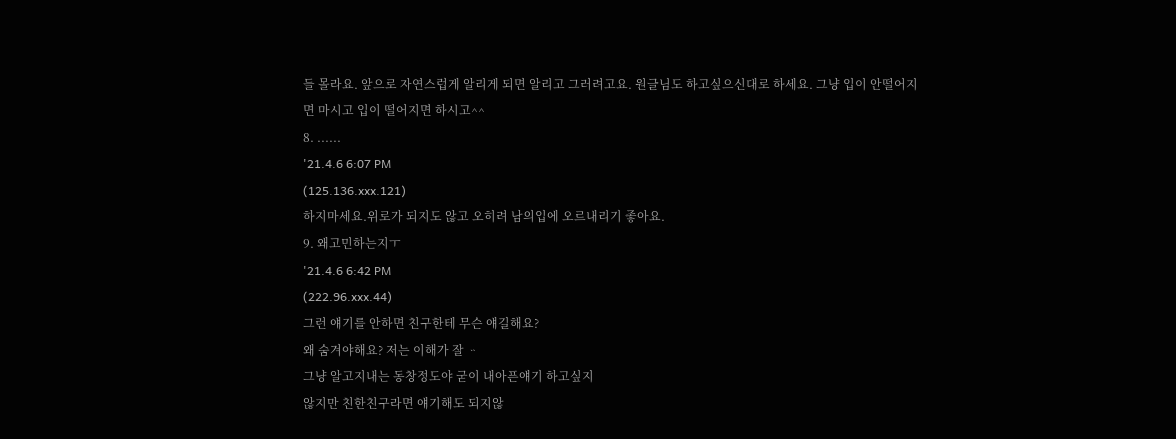들 몰라요. 앞으로 자연스럽게 알리게 되면 알리고 그러려고요. 원글님도 하고싶으신대로 하세요. 그냥 입이 안떨어지면 마시고 입이 떨어지면 하시고^^
8. ......
'21.4.6 6:07 PM
(125.136.xxx.121)
하지마세요.위로가 되지도 않고 오히려 남의입에 오르내리기 좋아요.
9. 왜고민하는지ㅜ
'21.4.6 6:42 PM
(222.96.xxx.44)
그런 얘기를 안하면 친구한테 무슨 얘길해요?
왜 숨겨야해요? 저는 이해가 잘 ᆢ
그냥 알고지내는 동창정도야 굳이 내아픈얘기 하고싶지
않지만 친한친구라면 얘기해도 되지않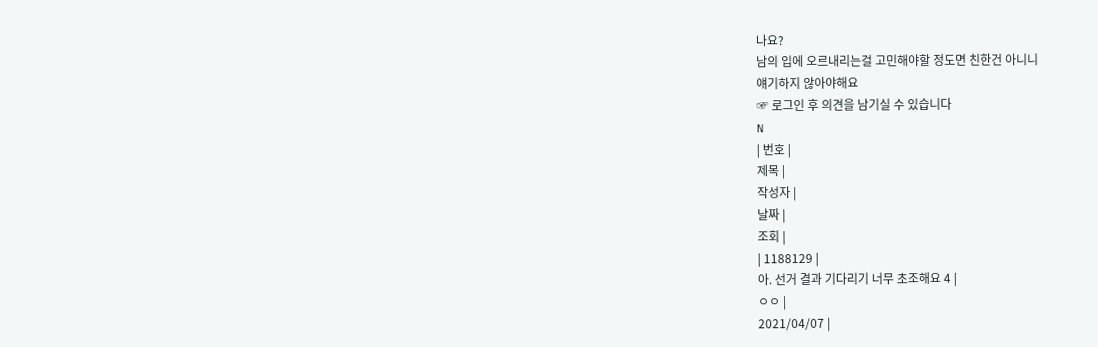나요?
남의 입에 오르내리는걸 고민해야할 정도면 친한건 아니니
얘기하지 않아야해요
☞ 로그인 후 의견을 남기실 수 있습니다
N
| 번호 |
제목 |
작성자 |
날짜 |
조회 |
| 1188129 |
아. 선거 결과 기다리기 너무 초조해요 4 |
ㅇㅇ |
2021/04/07 |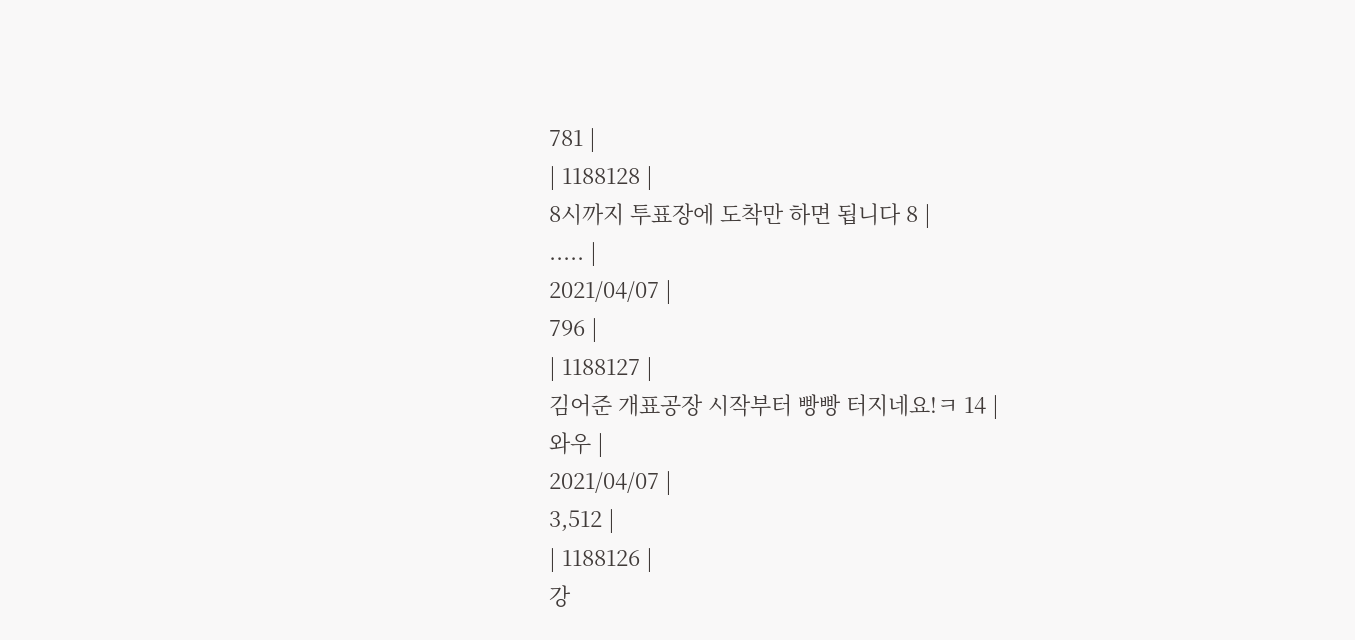781 |
| 1188128 |
8시까지 투표장에 도착만 하면 됩니다 8 |
..... |
2021/04/07 |
796 |
| 1188127 |
김어준 개표공장 시작부터 빵빵 터지네요!ㅋ 14 |
와우 |
2021/04/07 |
3,512 |
| 1188126 |
강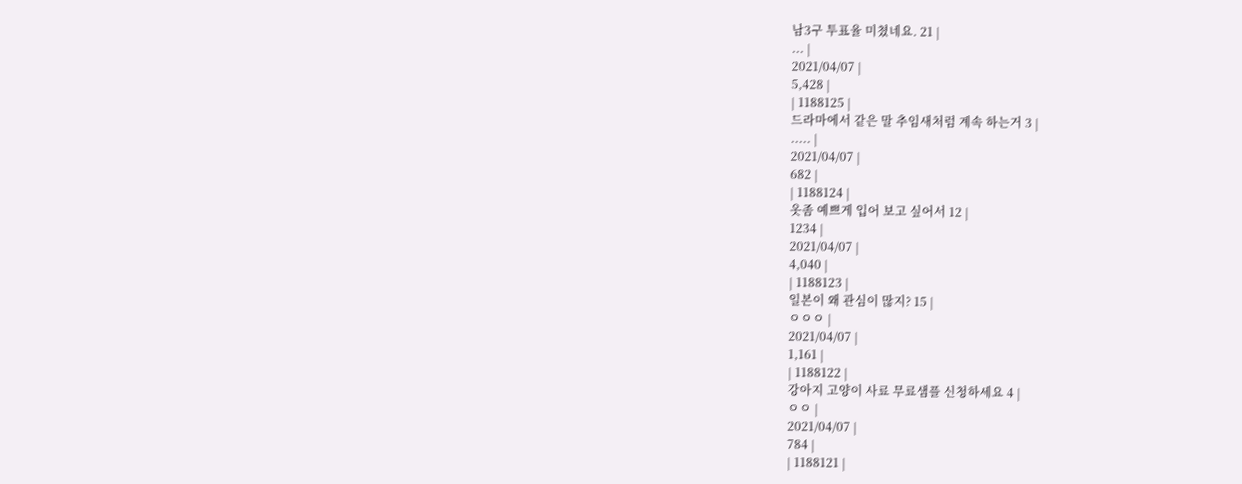남3구 투표율 미쳤네요. 21 |
... |
2021/04/07 |
5,428 |
| 1188125 |
드라마에서 같은 말 추임새처럼 계속 하는거 3 |
..... |
2021/04/07 |
682 |
| 1188124 |
옷좀 예쁘게 입어 보고 싶어서 12 |
1234 |
2021/04/07 |
4,040 |
| 1188123 |
일본이 왜 관심이 많지? 15 |
ㅇㅇㅇ |
2021/04/07 |
1,161 |
| 1188122 |
강아지 고양이 사료 무료샘플 신청하세요 4 |
ㅇㅇ |
2021/04/07 |
784 |
| 1188121 |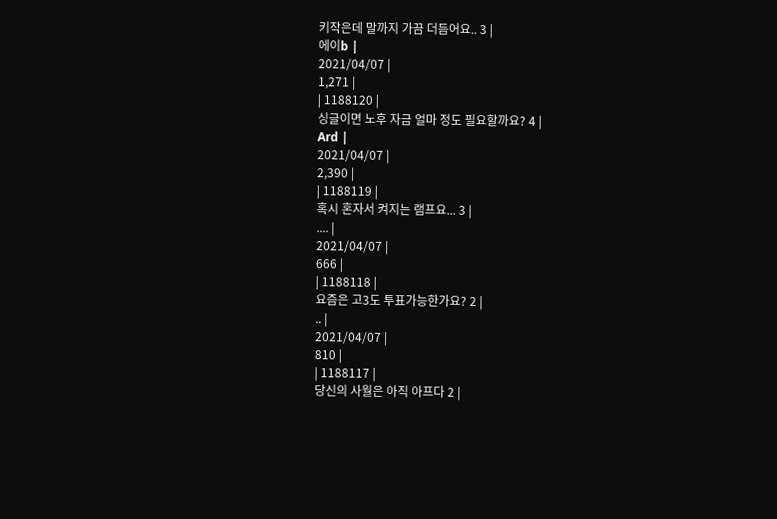키작은데 말까지 가끔 더듬어요.. 3 |
에이b |
2021/04/07 |
1,271 |
| 1188120 |
싱글이면 노후 자금 얼마 정도 필요할까요? 4 |
Ard |
2021/04/07 |
2,390 |
| 1188119 |
혹시 혼자서 켜지는 램프요... 3 |
.... |
2021/04/07 |
666 |
| 1188118 |
요즘은 고3도 투표가능한가요? 2 |
.. |
2021/04/07 |
810 |
| 1188117 |
당신의 사월은 아직 아프다 2 |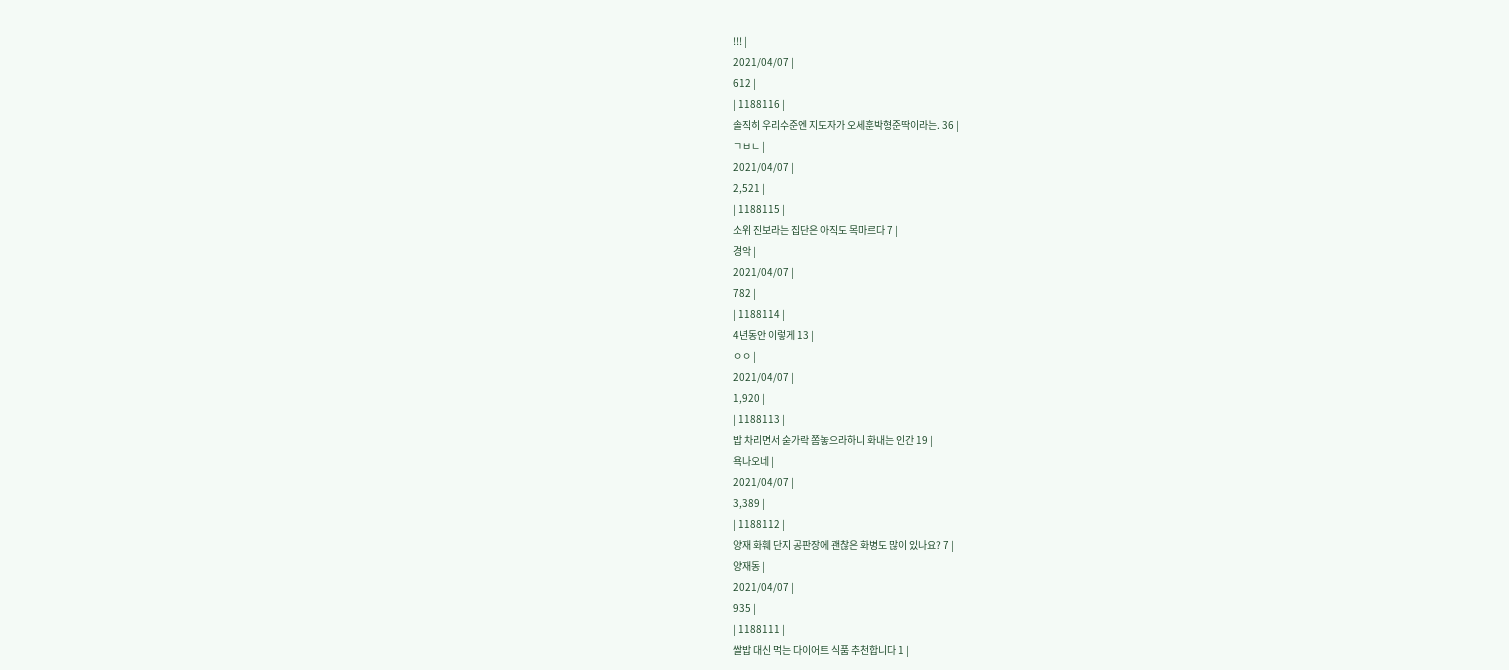!!! |
2021/04/07 |
612 |
| 1188116 |
솔직히 우리수준엔 지도자가 오세훈박형준딱이라는. 36 |
ㄱㅂㄴ |
2021/04/07 |
2,521 |
| 1188115 |
소위 진보라는 집단은 아직도 목마르다 7 |
경악 |
2021/04/07 |
782 |
| 1188114 |
4년동안 이렇게 13 |
ㅇㅇ |
2021/04/07 |
1,920 |
| 1188113 |
밥 차리면서 숟가락 쫌놓으라하니 화내는 인간 19 |
욕나오네 |
2021/04/07 |
3,389 |
| 1188112 |
양재 화훼 단지 공판장에 괜찮은 화병도 많이 있나요? 7 |
양재동 |
2021/04/07 |
935 |
| 1188111 |
쌀밥 대신 먹는 다이어트 식품 추천합니다 1 |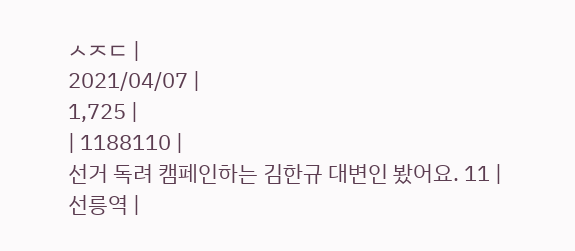ㅅㅈㄷ |
2021/04/07 |
1,725 |
| 1188110 |
선거 독려 캠페인하는 김한규 대변인 봤어요. 11 |
선릉역 |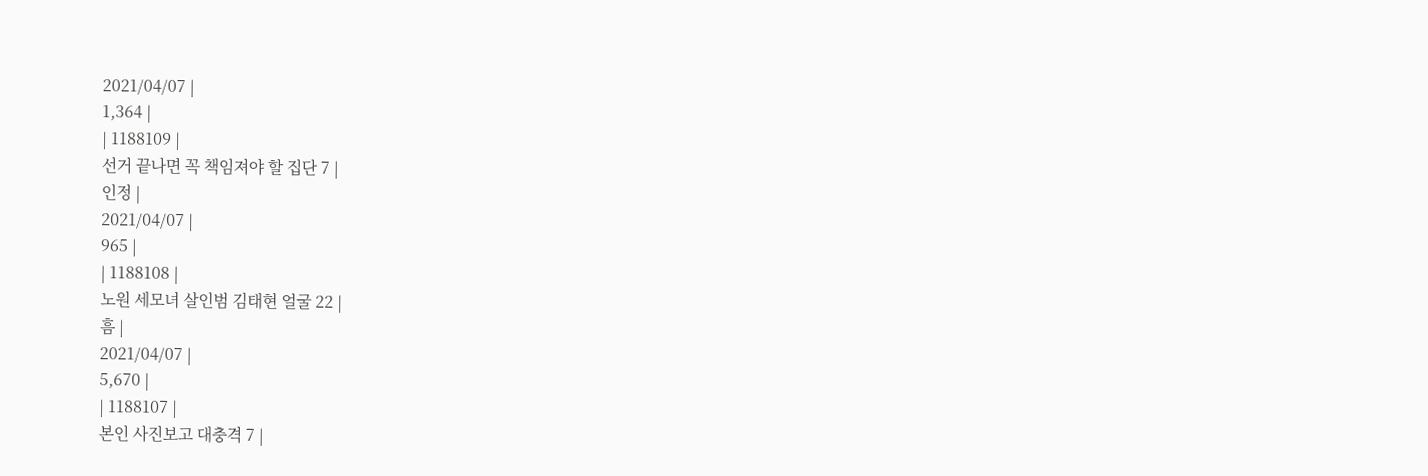2021/04/07 |
1,364 |
| 1188109 |
선거 끝나면 꼭 책임져야 할 집단 7 |
인정 |
2021/04/07 |
965 |
| 1188108 |
노원 세모녀 살인범 김태현 얼굴 22 |
흠 |
2021/04/07 |
5,670 |
| 1188107 |
본인 사진보고 대충격 7 |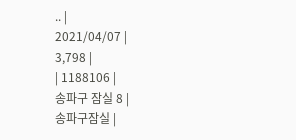.. |
2021/04/07 |
3,798 |
| 1188106 |
송파구 잠실 8 |
송파구잠실 |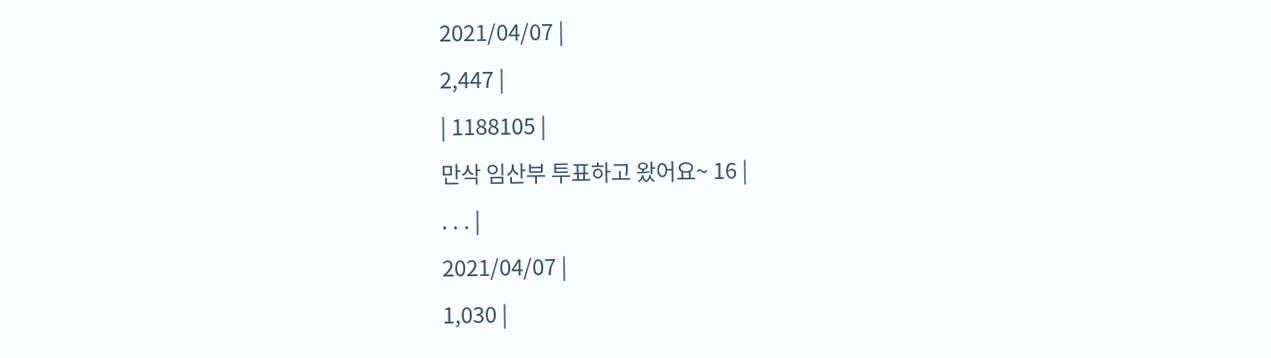2021/04/07 |
2,447 |
| 1188105 |
만삭 임산부 투표하고 왔어요~ 16 |
. . . |
2021/04/07 |
1,030 |